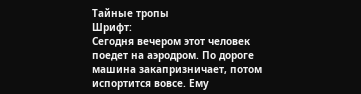Тайные тропы
Шрифт:
Сегодня вечером этот человек поедет на аэродром. По дороге машина закапризничает, потом испортится вовсе. Ему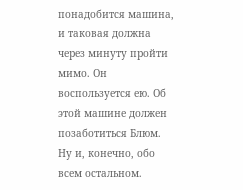понадобится машина, и таковая должна через минуту пройти мимо. Он воспользуется ею. Об этой машине должен позаботиться Блюм. Ну и, конечно, обо всем остальном.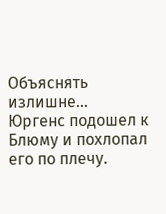Объяснять излишне...
Юргенс подошел к Блюму и похлопал его по плечу.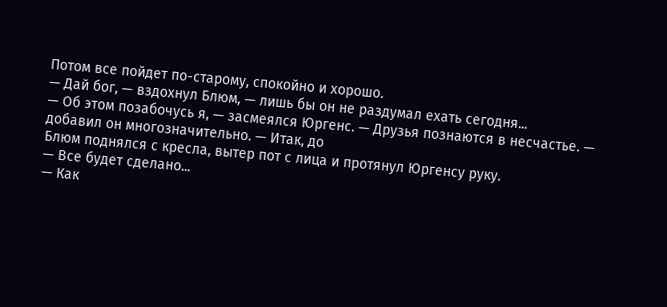Потом все пойдет по-старому, спокойно и хорошо.
— Дай бог, — вздохнул Блюм, — лишь бы он не раздумал ехать сегодня...
— Об этом позабочусь я, — засмеялся Юргенс. — Друзья познаются в несчастье. — добавил он многозначительно. — Итак, до
Блюм поднялся с кресла, вытер пот с лица и протянул Юргенсу руку.
— Все будет сделано...
— Как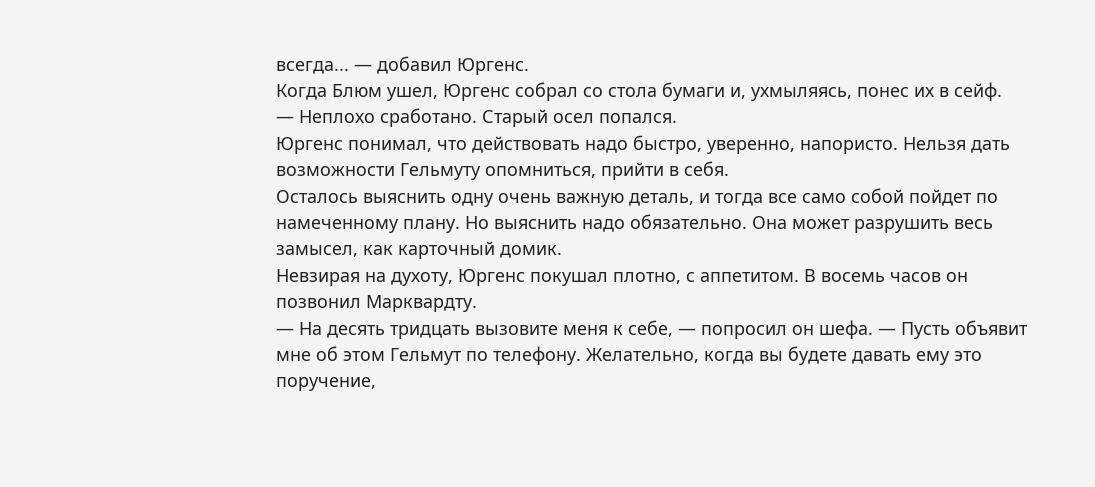всегда... — добавил Юргенс.
Когда Блюм ушел, Юргенс собрал со стола бумаги и, ухмыляясь, понес их в сейф.
— Неплохо сработано. Старый осел попался.
Юргенс понимал, что действовать надо быстро, уверенно, напористо. Нельзя дать возможности Гельмуту опомниться, прийти в себя.
Осталось выяснить одну очень важную деталь, и тогда все само собой пойдет по намеченному плану. Но выяснить надо обязательно. Она может разрушить весь замысел, как карточный домик.
Невзирая на духоту, Юргенс покушал плотно, с аппетитом. В восемь часов он позвонил Марквардту.
— На десять тридцать вызовите меня к себе, — попросил он шефа. — Пусть объявит мне об этом Гельмут по телефону. Желательно, когда вы будете давать ему это поручение,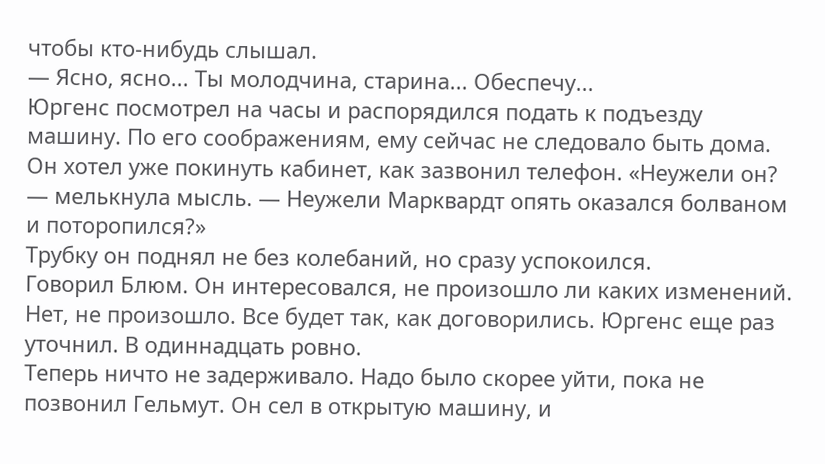чтобы кто-нибудь слышал.
— Ясно, ясно... Ты молодчина, старина... Обеспечу...
Юргенс посмотрел на часы и распорядился подать к подъезду машину. По его соображениям, ему сейчас не следовало быть дома. Он хотел уже покинуть кабинет, как зазвонил телефон. «Неужели он? — мелькнула мысль. — Неужели Марквардт опять оказался болваном и поторопился?»
Трубку он поднял не без колебаний, но сразу успокоился.
Говорил Блюм. Он интересовался, не произошло ли каких изменений.
Нет, не произошло. Все будет так, как договорились. Юргенс еще раз уточнил. В одиннадцать ровно.
Теперь ничто не задерживало. Надо было скорее уйти, пока не позвонил Гельмут. Он сел в открытую машину, и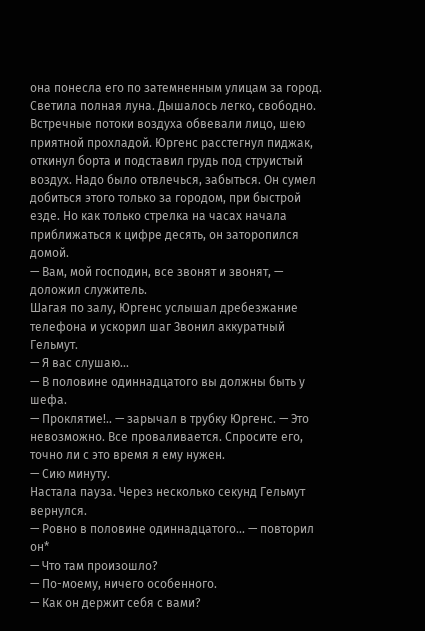она понесла его по затемненным улицам за город. Светила полная луна. Дышалось легко, свободно. Встречные потоки воздуха обвевали лицо, шею приятной прохладой. Юргенс расстегнул пиджак, откинул борта и подставил грудь под струистый воздух. Надо было отвлечься, забыться. Он сумел добиться этого только за городом, при быстрой езде. Но как только стрелка на часах начала приближаться к цифре десять, он заторопился домой.
— Вам, мой господин, все звонят и звонят, — доложил служитель.
Шагая по залу, Юргенс услышал дребезжание телефона и ускорил шаг Звонил аккуратный Гельмут.
— Я вас слушаю...
— В половине одиннадцатого вы должны быть у шефа.
— Проклятие!.. — зарычал в трубку Юргенс. — Это невозможно. Все проваливается. Спросите его, точно ли с это время я ему нужен.
— Сию минуту.
Настала пауза. Через несколько секунд Гельмут вернулся.
— Ровно в половине одиннадцатого... — повторил он*
— Что там произошло?
— По-моему, ничего особенного.
— Как он держит себя с вами?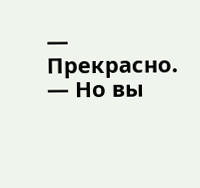— Прекрасно.
— Но вы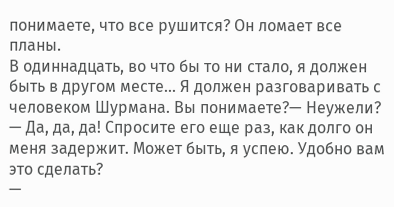понимаете, что все рушится? Он ломает все планы.
В одиннадцать, во что бы то ни стало, я должен быть в другом месте... Я должен разговаривать с человеком Шурмана. Вы понимаете?— Неужели?
— Да, да, да! Спросите его еще раз, как долго он меня задержит. Может быть, я успею. Удобно вам это сделать?
—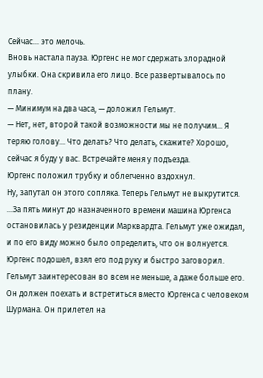Сейчас... это мелочь.
Вновь настала пауза. Юргенс не мог сдержать злорадной улыбки. Она скривила его лицо. Все развертывалось по плану.
— Минимум на два часа, — доложил Гельмут.
— Нет, нет, второй такой возможности мы не получим... Я теряю голову... Что делать? Что делать, скажите? Хорошо, сейчас я буду у вас. Встречайте меня у подъезда.
Юргенс положил трубку и облегченно вздохнул.
Ну, запутал он этого сопляка. Теперь Гельмут не выкрутится.
...За пять минут до назначенного времени машина Юргенса остановилась у резиденции Марквардта. Гельмут уже ожидал, и по его виду можно было определить, что он волнуется.
Юргенс подошел, взял его под руку и быстро заговорил.
Гельмут заинтересован во всем не меньше, а даже больше его. Он должен поехать и встретиться вместо Юргенса с человеком Шурмана. Он прилетел на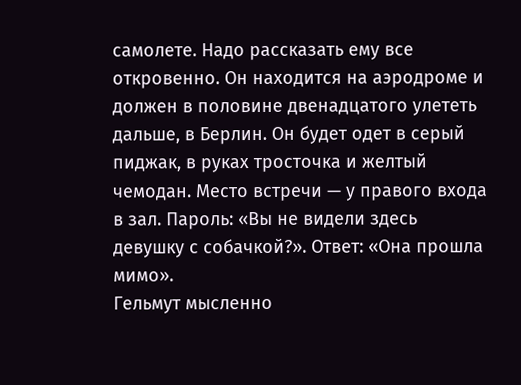самолете. Надо рассказать ему все откровенно. Он находится на аэродроме и должен в половине двенадцатого улететь дальше, в Берлин. Он будет одет в серый пиджак, в руках тросточка и желтый чемодан. Место встречи — у правого входа в зал. Пароль: «Вы не видели здесь девушку с собачкой?». Ответ: «Она прошла мимо».
Гельмут мысленно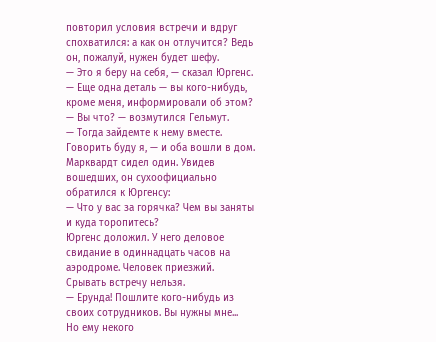повторил условия встречи и вдруг спохватился: а как он отлучится? Ведь он, пожалуй, нужен будет шефу.
— Это я беру на себя, — сказал Юргенс. — Еще одна деталь — вы кого-нибудь, кроме меня, информировали об этом?
— Вы что? — возмутился Гельмут.
— Тогда зайдемте к нему вместе. Говорить буду я, — и оба вошли в дом.
Марквардт сидел один. Увидев вошедших, он сухоофициально обратился к Юргенсу:
— Что у вас за горячка? Чем вы заняты и куда торопитесь?
Юргенс доложил. У него деловое свидание в одиннадцать часов на аэродроме. Человек приезжий. Срывать встречу нельзя.
— Ерунда! Пошлите кого-нибудь из своих сотрудников. Вы нужны мне...
Но ему некого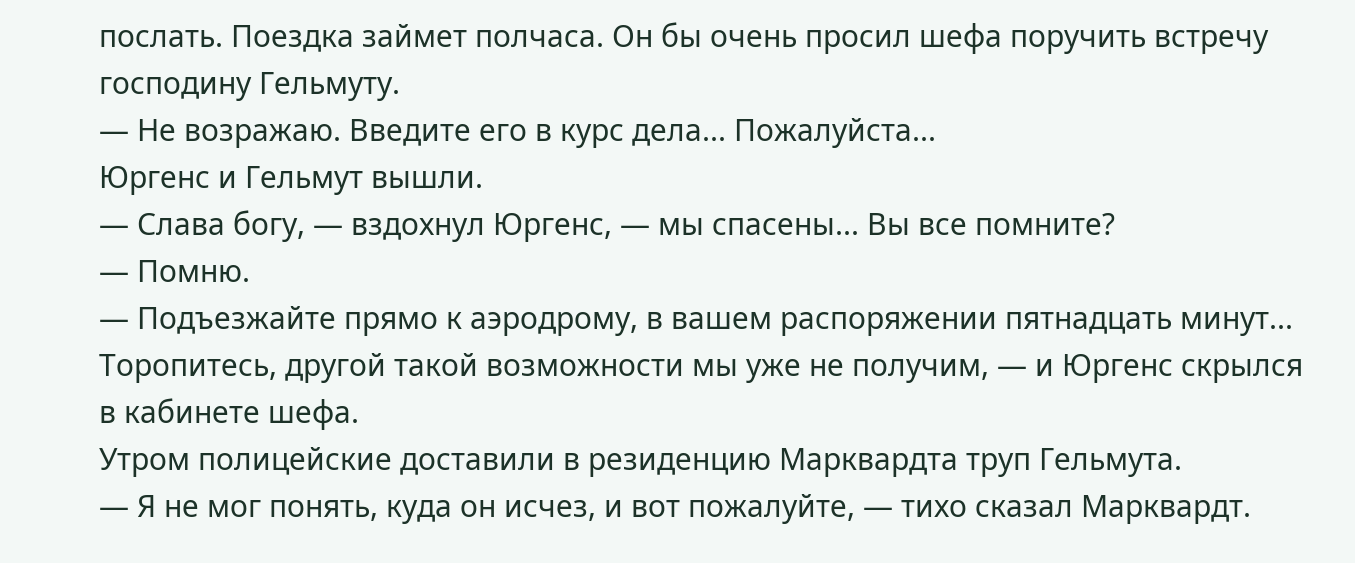послать. Поездка займет полчаса. Он бы очень просил шефа поручить встречу господину Гельмуту.
— Не возражаю. Введите его в курс дела... Пожалуйста...
Юргенс и Гельмут вышли.
— Слава богу, — вздохнул Юргенс, — мы спасены... Вы все помните?
— Помню.
— Подъезжайте прямо к аэродрому, в вашем распоряжении пятнадцать минут... Торопитесь, другой такой возможности мы уже не получим, — и Юргенс скрылся в кабинете шефа.
Утром полицейские доставили в резиденцию Марквардта труп Гельмута.
— Я не мог понять, куда он исчез, и вот пожалуйте, — тихо сказал Марквардт.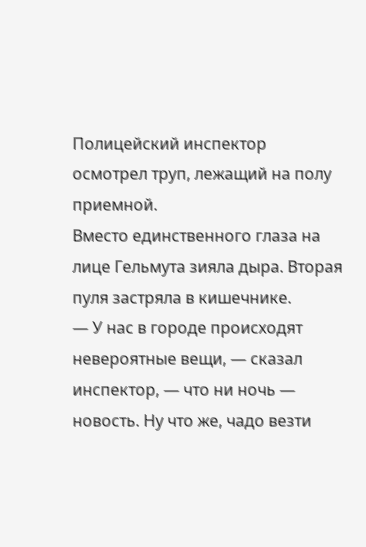Полицейский инспектор осмотрел труп, лежащий на полу приемной.
Вместо единственного глаза на лице Гельмута зияла дыра. Вторая пуля застряла в кишечнике.
— У нас в городе происходят невероятные вещи, — сказал инспектор, — что ни ночь — новость. Ну что же, чадо везти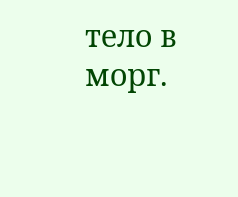тело в морг.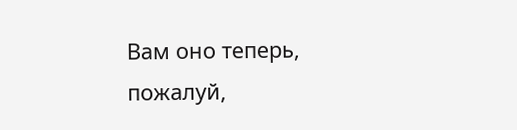Вам оно теперь, пожалуй,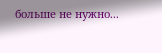больше не нужно...